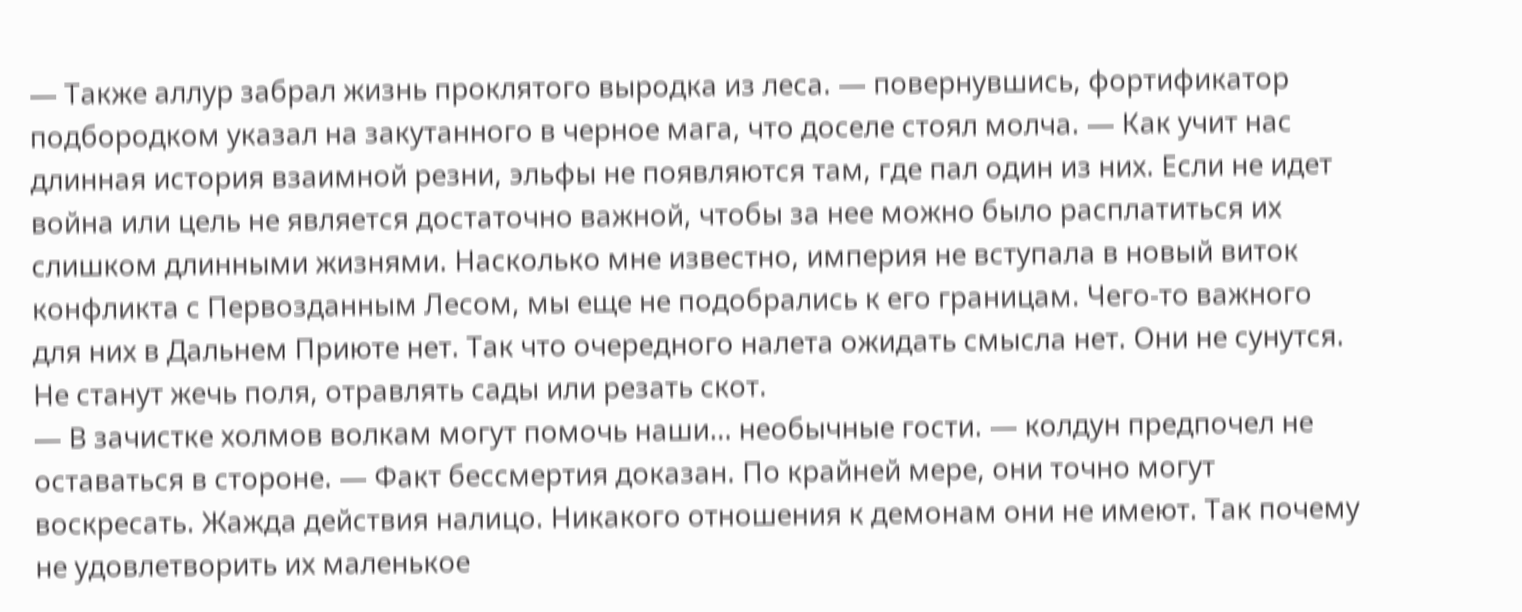— Также аллур забрал жизнь проклятого выродка из леса. — повернувшись, фортификатор подбородком указал на закутанного в черное мага, что доселе стоял молча. — Как учит нас длинная история взаимной резни, эльфы не появляются там, где пал один из них. Если не идет война или цель не является достаточно важной, чтобы за нее можно было расплатиться их слишком длинными жизнями. Насколько мне известно, империя не вступала в новый виток конфликта с Первозданным Лесом, мы еще не подобрались к его границам. Чего-то важного для них в Дальнем Приюте нет. Так что очередного налета ожидать смысла нет. Они не сунутся. Не станут жечь поля, отравлять сады или резать скот.
— В зачистке холмов волкам могут помочь наши… необычные гости. — колдун предпочел не оставаться в стороне. — Факт бессмертия доказан. По крайней мере, они точно могут воскресать. Жажда действия налицо. Никакого отношения к демонам они не имеют. Так почему не удовлетворить их маленькое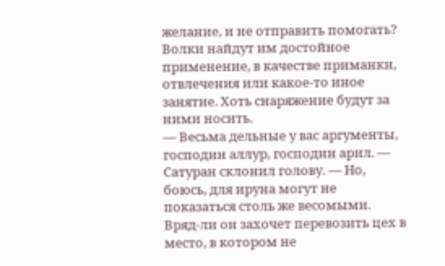желание, и не отправить помогать? Волки найдут им достойное применение, в качестве приманки, отвлечения или какое-то иное занятие. Хоть снаряжение будут за ними носить.
— Весьма дельные у вас аргументы, господин аллур, господин арил. — Сатуран склонил голову. — Но, боюсь, для ируна могут не показаться столь же весомыми. Вряд-ли он захочет перевозить цех в место, в котором не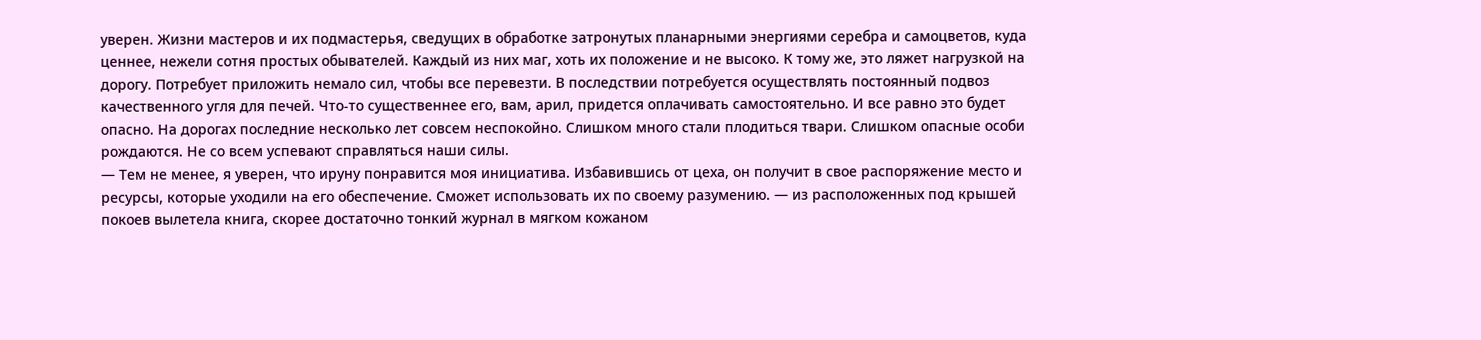уверен. Жизни мастеров и их подмастерья, сведущих в обработке затронутых планарными энергиями серебра и самоцветов, куда ценнее, нежели сотня простых обывателей. Каждый из них маг, хоть их положение и не высоко. К тому же, это ляжет нагрузкой на дорогу. Потребует приложить немало сил, чтобы все перевезти. В последствии потребуется осуществлять постоянный подвоз качественного угля для печей. Что-то существеннее его, вам, арил, придется оплачивать самостоятельно. И все равно это будет опасно. На дорогах последние несколько лет совсем неспокойно. Слишком много стали плодиться твари. Слишком опасные особи рождаются. Не со всем успевают справляться наши силы.
— Тем не менее, я уверен, что ируну понравится моя инициатива. Избавившись от цеха, он получит в свое распоряжение место и ресурсы, которые уходили на его обеспечение. Сможет использовать их по своему разумению. — из расположенных под крышей покоев вылетела книга, скорее достаточно тонкий журнал в мягком кожаном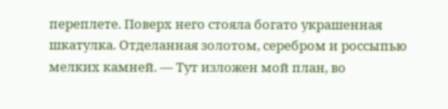переплете. Поверх него стояла богато украшенная шкатулка. Отделанная золотом, серебром и россыпью мелких камней. — Тут изложен мой план, во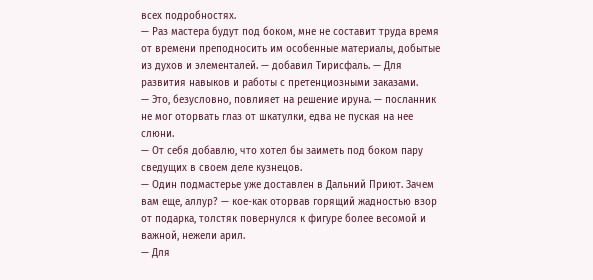всех подробностях.
— Раз мастера будут под боком, мне не составит труда время от времени преподносить им особенные материалы, добытые из духов и элементалей. — добавил Тирисфаль. — Для развития навыков и работы с претенциозными заказами.
— Это, безусловно, повлияет на решение ируна. — посланник не мог оторвать глаз от шкатулки, едва не пуская на нее слюни.
— От себя добавлю, что хотел бы заиметь под боком пару сведущих в своем деле кузнецов.
— Один подмастерье уже доставлен в Дальний Приют. Зачем вам еще, аллур? — кое-как оторвав горящий жадностью взор от подарка, толстяк повернулся к фигуре более весомой и важной, нежели арил.
— Для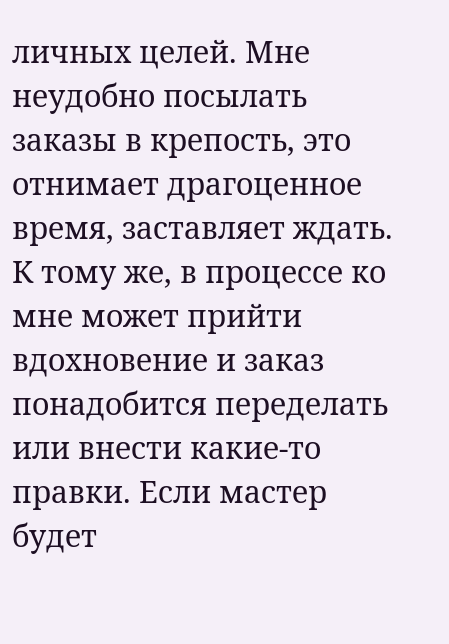личных целей. Мне неудобно посылать заказы в крепость, это отнимает драгоценное время, заставляет ждать. К тому же, в процессе ко мне может прийти вдохновение и заказ понадобится переделать или внести какие-то правки. Если мастер будет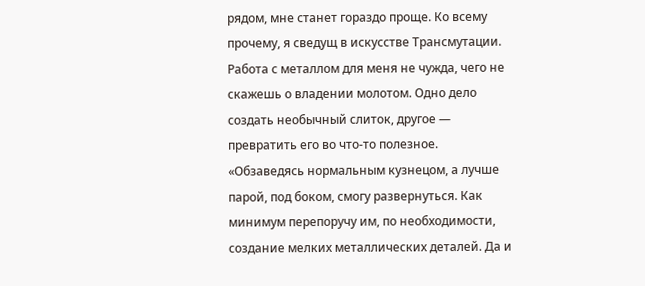рядом, мне станет гораздо проще. Ко всему прочему, я сведущ в искусстве Трансмутации. Работа с металлом для меня не чужда, чего не скажешь о владении молотом. Одно дело создать необычный слиток, другое — превратить его во что-то полезное.
«Обзаведясь нормальным кузнецом, а лучше парой, под боком, смогу развернуться. Как минимум перепоручу им, по необходимости, создание мелких металлических деталей. Да и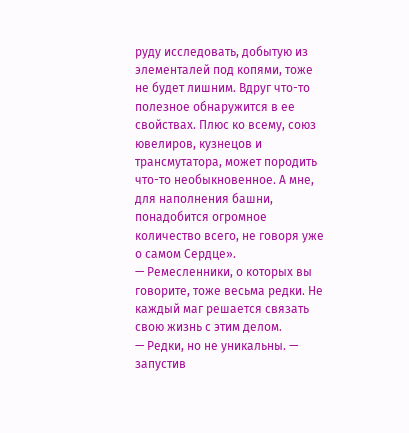руду исследовать, добытую из элементалей под копями, тоже не будет лишним. Вдруг что-то полезное обнаружится в ее свойствах. Плюс ко всему, союз ювелиров, кузнецов и трансмутатора, может породить что-то необыкновенное. А мне, для наполнения башни, понадобится огромное количество всего, не говоря уже о самом Сердце».
— Ремесленники, о которых вы говорите, тоже весьма редки. Не каждый маг решается связать свою жизнь с этим делом.
— Редки, но не уникальны. — запустив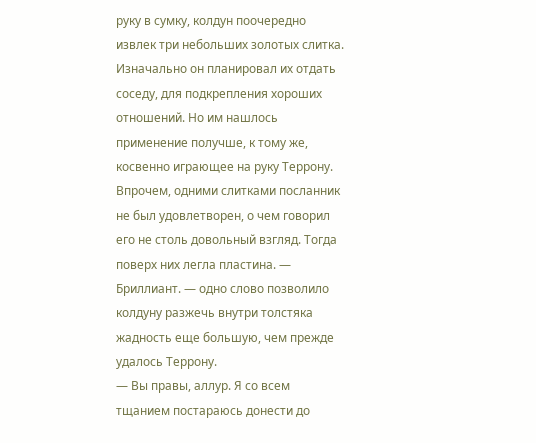руку в сумку, колдун поочередно извлек три небольших золотых слитка. Изначально он планировал их отдать соседу, для подкрепления хороших отношений. Но им нашлось применение получше, к тому же, косвенно играющее на руку Террону. Впрочем, одними слитками посланник не был удовлетворен, о чем говорил его не столь довольный взгляд. Тогда поверх них легла пластина. — Бриллиант. — одно слово позволило колдуну разжечь внутри толстяка жадность еще большую, чем прежде удалось Террону.
— Вы правы, аллур. Я со всем тщанием постараюсь донести до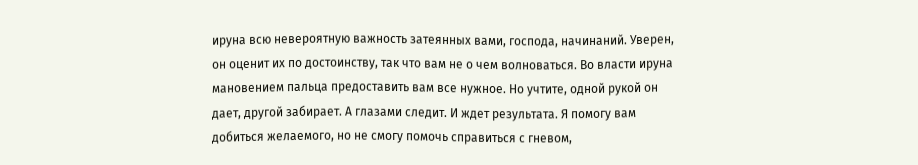ируна всю невероятную важность затеянных вами, господа, начинаний. Уверен, он оценит их по достоинству, так что вам не о чем волноваться. Во власти ируна мановением пальца предоставить вам все нужное. Но учтите, одной рукой он дает, другой забирает. А глазами следит. И ждет результата. Я помогу вам добиться желаемого, но не смогу помочь справиться с гневом,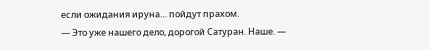если ожидания ируна… пойдут прахом.
— Это уже нашего дело, дорогой Сатуран. Наше. —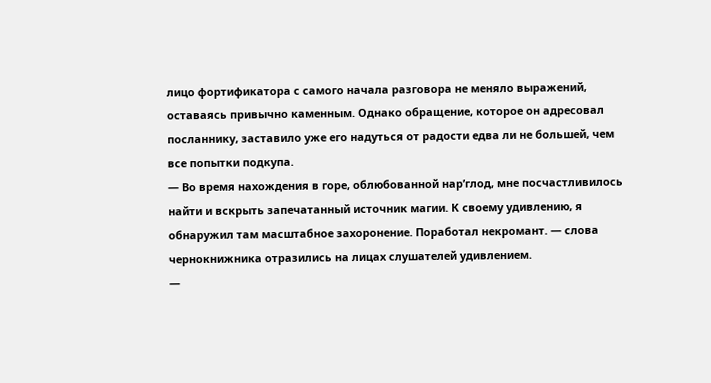лицо фортификатора с самого начала разговора не меняло выражений, оставаясь привычно каменным. Однако обращение, которое он адресовал посланнику, заставило уже его надуться от радости едва ли не большей, чем все попытки подкупа.
— Во время нахождения в горе, облюбованной нар’глод, мне посчастливилось найти и вскрыть запечатанный источник магии. К своему удивлению, я обнаружил там масштабное захоронение. Поработал некромант. — слова чернокнижника отразились на лицах слушателей удивлением.
—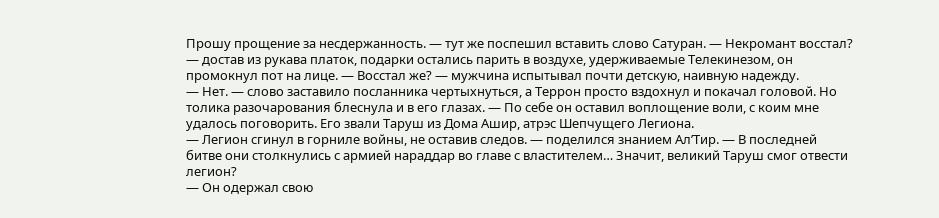Прошу прощение за несдержанность. — тут же поспешил вставить слово Сатуран. — Некромант восстал? — достав из рукава платок, подарки остались парить в воздухе, удерживаемые Телекинезом, он промокнул пот на лице. — Восстал же? — мужчина испытывал почти детскую, наивную надежду.
— Нет. — слово заставило посланника чертыхнуться, а Террон просто вздохнул и покачал головой. Но толика разочарования блеснула и в его глазах. — По себе он оставил воплощение воли, с коим мне удалось поговорить. Его звали Таруш из Дома Ашир, атрэс Шепчущего Легиона.
— Легион сгинул в горниле войны, не оставив следов. — поделился знанием Ал’Тир. — В последней битве они столкнулись с армией нараддар во главе с властителем… Значит, великий Таруш смог отвести легион?
— Он одержал свою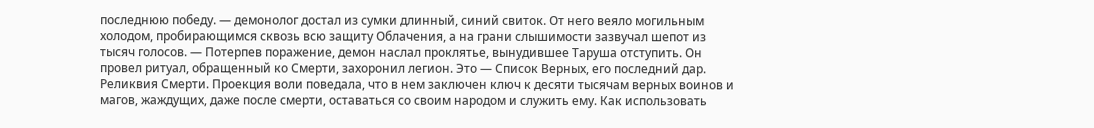последнюю победу. — демонолог достал из сумки длинный, синий свиток. От него веяло могильным холодом, пробирающимся сквозь всю защиту Облачения, а на грани слышимости зазвучал шепот из тысяч голосов. — Потерпев поражение, демон наслал проклятье, вынудившее Таруша отступить. Он провел ритуал, обращенный ко Смерти, захоронил легион. Это — Список Верных, его последний дар. Реликвия Смерти. Проекция воли поведала, что в нем заключен ключ к десяти тысячам верных воинов и магов, жаждущих, даже после смерти, оставаться со своим народом и служить ему. Как использовать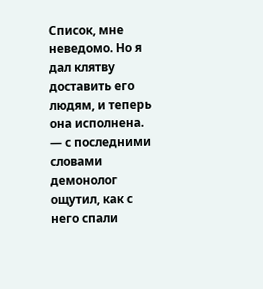Список, мне неведомо. Но я дал клятву доставить его людям, и теперь она исполнена. — с последними словами демонолог ощутил, как с него спали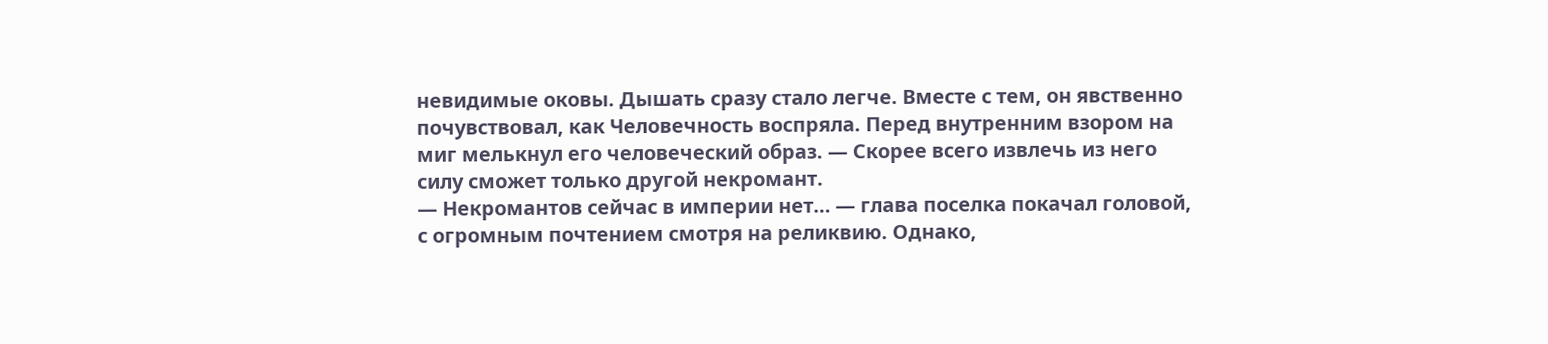невидимые оковы. Дышать сразу стало легче. Вместе с тем, он явственно почувствовал, как Человечность воспряла. Перед внутренним взором на миг мелькнул его человеческий образ. — Скорее всего извлечь из него силу сможет только другой некромант.
— Некромантов сейчас в империи нет… — глава поселка покачал головой, с огромным почтением смотря на реликвию. Однако,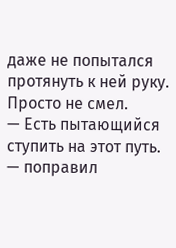даже не попытался протянуть к ней руку. Просто не смел.
— Есть пытающийся ступить на этот путь. — поправил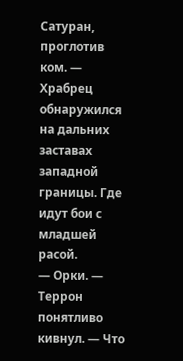Сатуран, проглотив ком. — Храбрец обнаружился на дальних заставах западной границы. Где идут бои с младшей расой.
— Орки. — Террон понятливо кивнул. — Что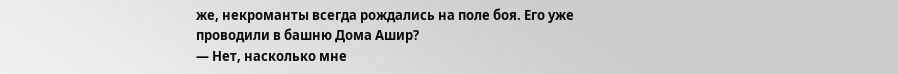же, некроманты всегда рождались на поле боя. Его уже проводили в башню Дома Ашир?
— Нет, насколько мне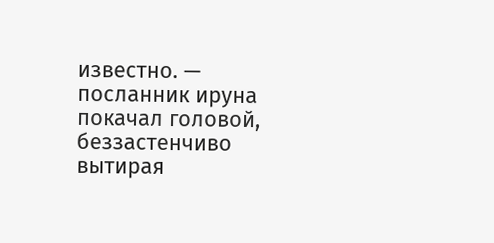известно. — посланник ируна покачал головой, беззастенчиво вытирая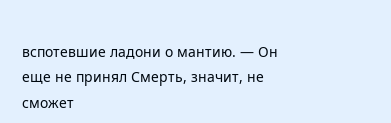вспотевшие ладони о мантию. — Он еще не принял Смерть, значит, не сможет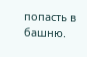попасть в башню.